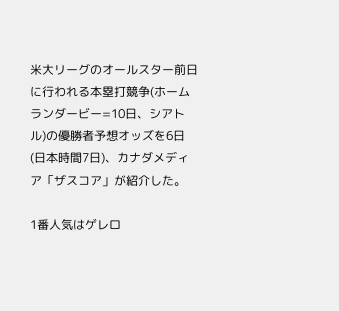米大リーグのオールスター前日に行われる本塁打競争(ホームランダービー=10日、シアトル)の優勝者予想オッズを6日(日本時間7日)、カナダメディア「ザスコア」が紹介した。

1番人気はゲレロ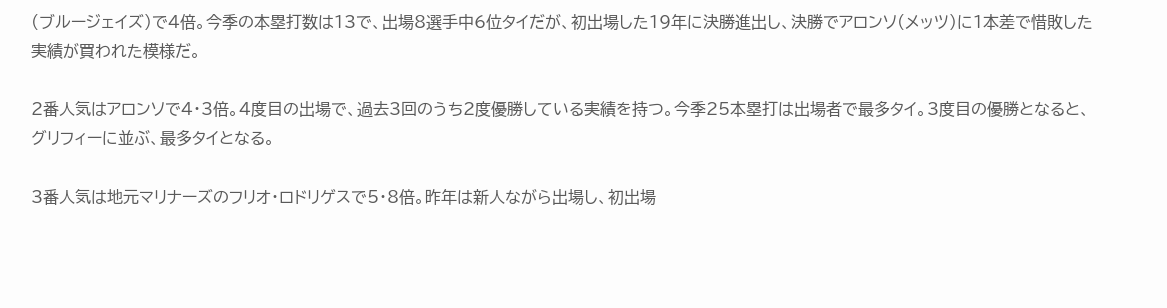(ブルージェイズ)で4倍。今季の本塁打数は13で、出場8選手中6位タイだが、初出場した19年に決勝進出し、決勝でアロンソ(メッツ)に1本差で惜敗した実績が買われた模様だ。

2番人気はアロンソで4・3倍。4度目の出場で、過去3回のうち2度優勝している実績を持つ。今季25本塁打は出場者で最多タイ。3度目の優勝となると、グリフィーに並ぶ、最多タイとなる。

3番人気は地元マリナーズのフリオ・ロドリゲスで5・8倍。昨年は新人ながら出場し、初出場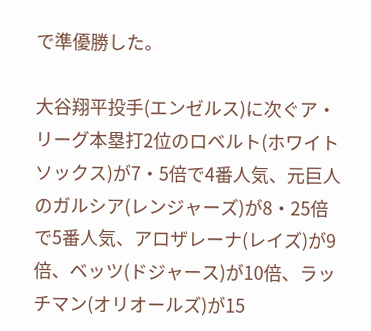で準優勝した。

大谷翔平投手(エンゼルス)に次ぐア・リーグ本塁打2位のロベルト(ホワイトソックス)が7・5倍で4番人気、元巨人のガルシア(レンジャーズ)が8・25倍で5番人気、アロザレーナ(レイズ)が9倍、ベッツ(ドジャース)が10倍、ラッチマン(オリオールズ)が15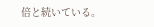倍と続いている。